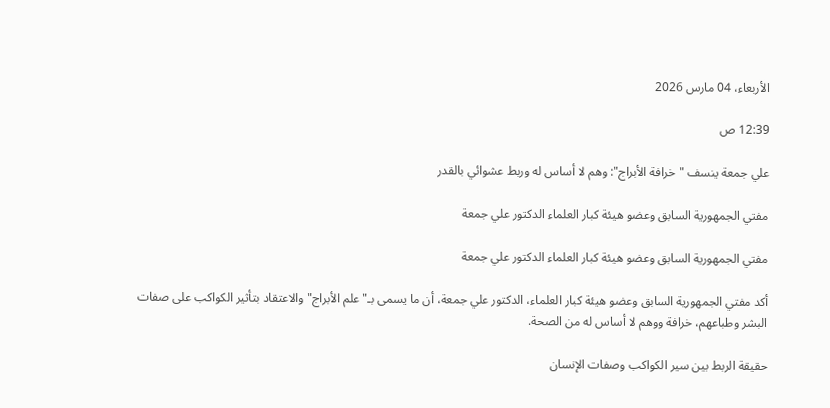الأربعاء، 04 مارس 2026

12:39 ص

علي جمعة ينسف "خرافة الأبراج": وهم لا أساس له وربط عشوائي بالقدر

مفتي الجمهورية السابق وعضو هيئة كبار العلماء الدكتور علي جمعة

مفتي الجمهورية السابق وعضو هيئة كبار العلماء الدكتور علي جمعة

أكد مفتي الجمهورية السابق وعضو هيئة كبار العلماء، الدكتور علي جمعة، أن ما يسمى بـ"علم الأبراج" والاعتقاد بتأثير الكواكب على صفات البشر وطباعهم، خرافة ووهم لا أساس له من الصحة.

حقيقة الربط بين سير الكواكب وصفات الإنسان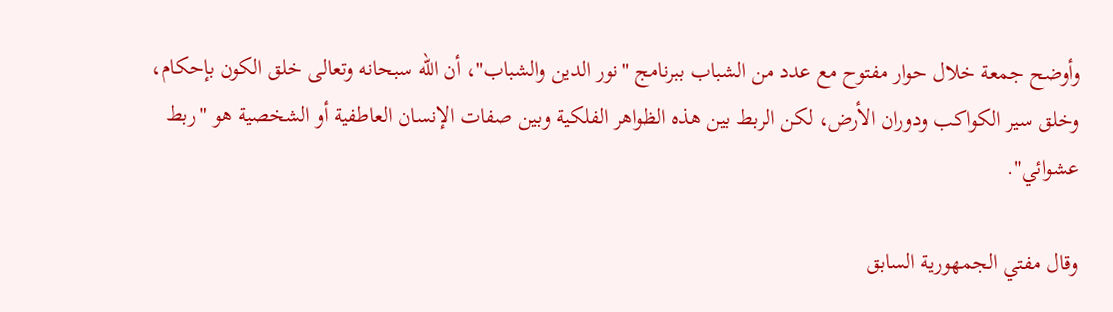وأوضح جمعة خلال حوار مفتوح مع عدد من الشباب ببرنامج "نور الدين والشباب"، أن الله سبحانه وتعالى خلق الكون بإحكام، وخلق سير الكواكب ودوران الأرض، لكن الربط بين هذه الظواهر الفلكية وبين صفات الإنسان العاطفية أو الشخصية هو "ربط عشوائي".

وقال مفتي الجمهورية السابق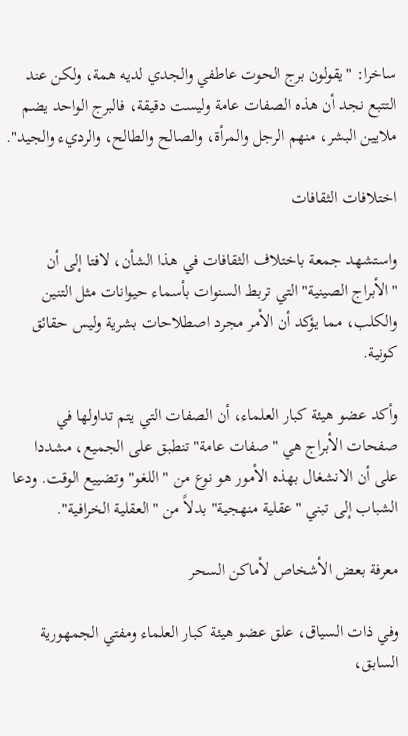ساخرا: "يقولون برج الحوت عاطفي والجدي لديه همة، ولكن عند التتبع نجد أن هذه الصفات عامة وليست دقيقة، فالبرج الواحد يضم ملايين البشر، منهم الرجل والمرأة، والصالح والطالح، والرديء والجيد".

اختلافات الثقافات

واستشهد جمعة باختلاف الثقافات في هذا الشأن، لافتا إلى أن "الأبراج الصينية" التي تربط السنوات بأسماء حيوانات مثل التنين والكلب، مما يؤكد أن الأمر مجرد اصطلاحات بشرية وليس حقائق كونية.

وأكد عضو هيئة كبار العلماء، أن الصفات التي يتم تداولها في صفحات الأبراج هي "صفات عامة" تنطبق على الجميع، مشددا على أن الانشغال بهذه الأمور هو نوع من "اللغو" وتضييع الوقت. ودعا الشباب إلى تبني "عقلية منهجية" بدلاً من "العقلية الخرافية".

معرفة بعض الأشخاص لأماكن السحر

وفي ذات السياق، علق عضو هيئة كبار العلماء ومفتي الجمهورية السابق،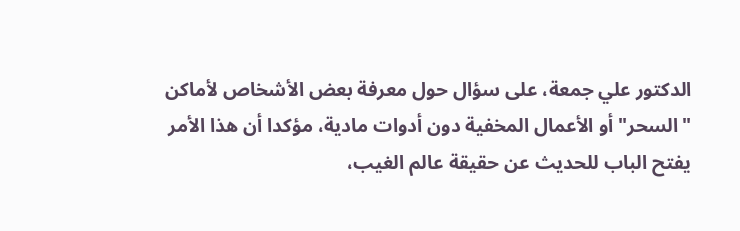الدكتور علي جمعة، على سؤال حول معرفة بعض الأشخاص لأماكن "السحر" أو الأعمال المخفية دون أدوات مادية، مؤكدا أن هذا الأمر يفتح الباب للحديث عن حقيقة عالم الغيب،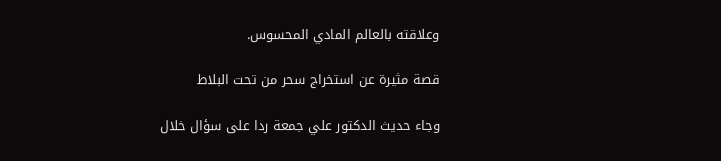وعلاقته بالعالم المادي المحسوس.

قصة مثيرة عن استخراج سحر من تحت البلاط

وجاء حديث الدكتور علي جمعة ردا على سؤال خلال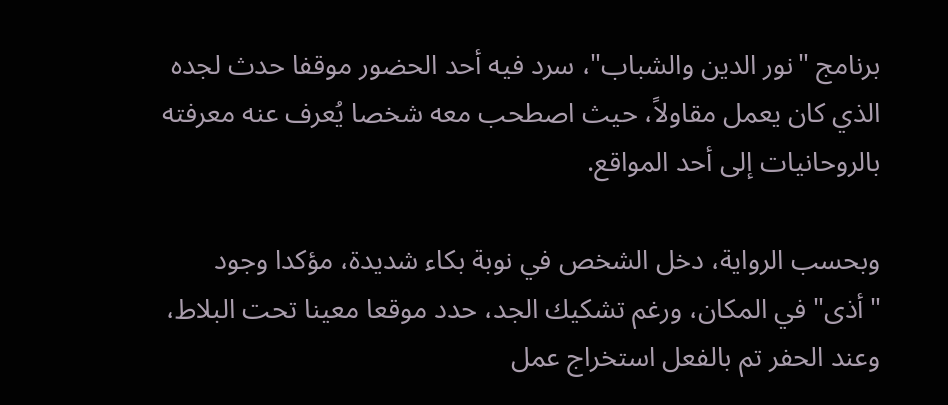برنامج "نور الدين والشباب"، سرد فيه أحد الحضور موقفا حدث لجده الذي كان يعمل مقاولاً، حيث اصطحب معه شخصا يُعرف عنه معرفته بالروحانيات إلى أحد المواقع.

وبحسب الرواية، دخل الشخص في نوبة بكاء شديدة، مؤكدا وجود "أذى" في المكان، ورغم تشكيك الجد، حدد موقعا معينا تحت البلاط، وعند الحفر تم بالفعل استخراج عمل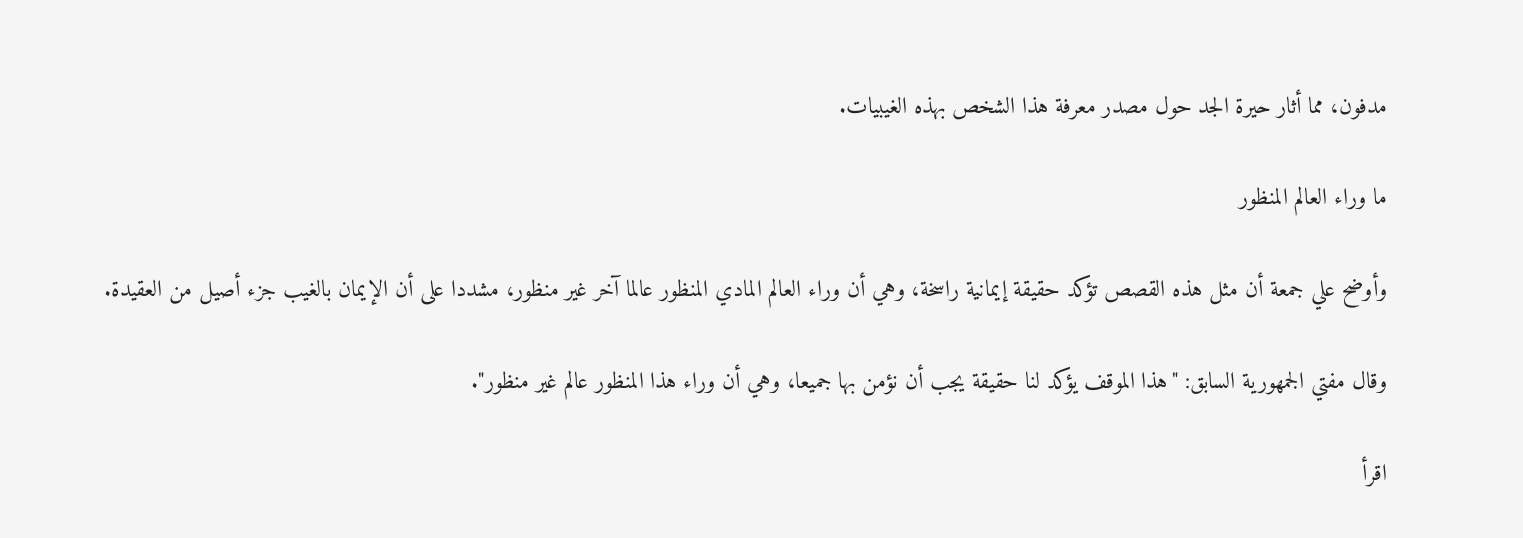مدفون، مما أثار حيرة الجد حول مصدر معرفة هذا الشخص بهذه الغيبيات.

ما وراء العالم المنظور

وأوضح علي جمعة أن مثل هذه القصص تؤكد حقيقة إيمانية راسخة، وهي أن وراء العالم المادي المنظور عالما آخر غير منظور، مشددا على أن الإيمان بالغيب جزء أصيل من العقيدة.

وقال مفتي الجمهورية السابق: "هذا الموقف يؤكد لنا حقيقة يجب أن نؤمن بها جميعا، وهي أن وراء هذا المنظور عالم غير منظور".

اقرأ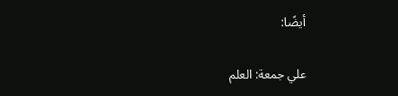أيضًا:

علي جمعة: العلم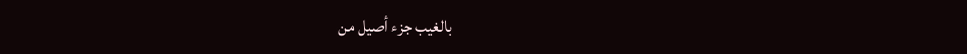بالغيب جزء أصيل من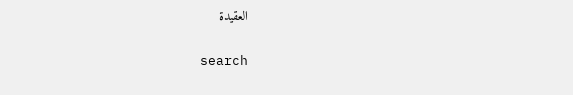العقيدة

search